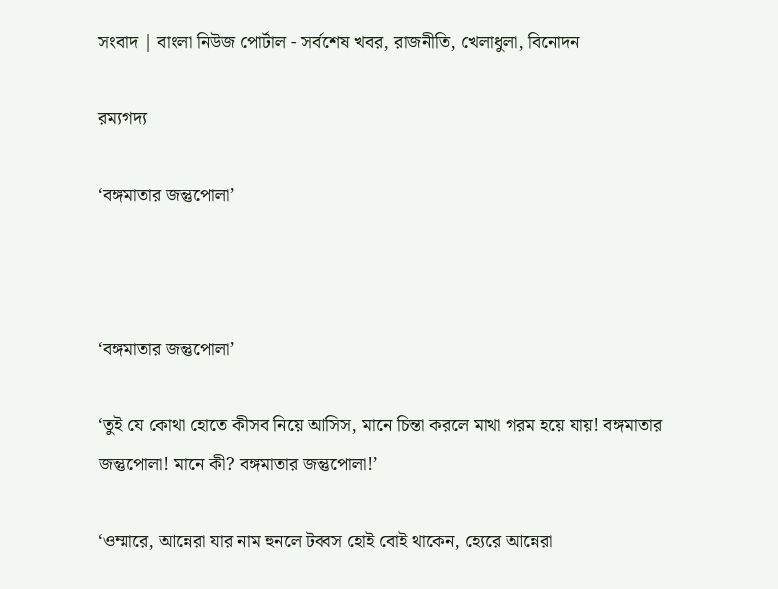সংবাদ | বাংলা নিউজ পোর্টাল - সর্বশেষ খবর, রাজনীতি, খেলাধুলা, বিনোদন

রম্যগদ্য

‘বঙ্গমাতার জন্তুপোলা’



‘বঙ্গমাতার জন্তুপোলা’

‘তুই যে কোথা হোতে কীসব নিয়ে আসিস, মানে চিন্তা করলে মাথা গরম হয়ে যায়! বঙ্গমাতার জন্তুপোলা! মানে কী? বঙ্গমাতার জন্তুপোলা!’

‘ওম্মারে, আন্নেরা যার নাম হুনলে টব্বস হোই বোই থাকেন, হ্যেরে আন্নেরা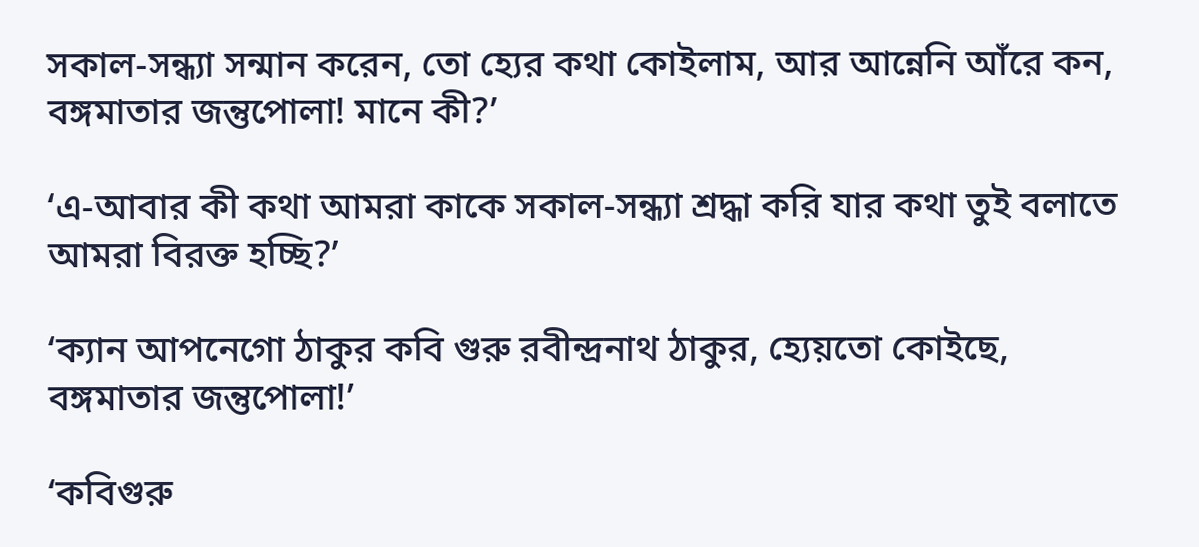সকাল-সন্ধ্যা সন্মান করেন, তো হ্যের কথা কোইলাম, আর আন্নেনি আঁরে কন, বঙ্গমাতার জন্তুপোলা! মানে কী?’

‘এ-আবার কী কথা আমরা কাকে সকাল-সন্ধ্যা শ্রদ্ধা করি যার কথা তুই বলাতে আমরা বিরক্ত হচ্ছি?’

‘ক্যান আপনেগো ঠাকুর কবি গুরু রবীন্দ্রনাথ ঠাকুর, হ্যেয়তো কোইছে, বঙ্গমাতার জন্তুপোলা!’

‘কবিগুরু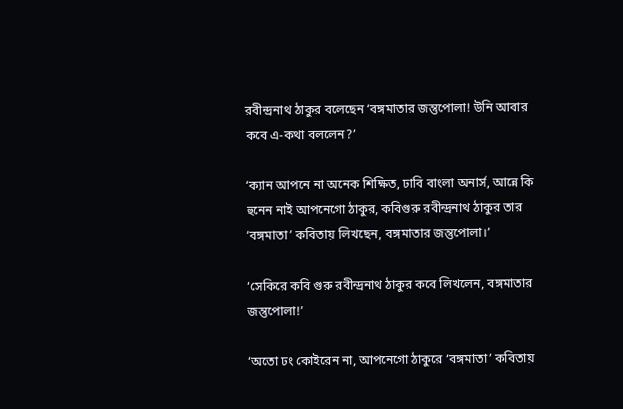রবীন্দ্রনাথ ঠাকুর বলেছেন ‘বঙ্গমাতার জন্তুপোলা! উনি আবার কবে এ-কথা বললেন?’

‘ক্যান আপনে না অনেক শিক্ষিত, ঢাবি বাংলা অনার্স, আন্নে কি হুনেন নাই আপনেগো ঠাকুর, কবিগুরু রবীন্দ্রনাথ ঠাকুর তার ‘বঙ্গমাতা’ কবিতায় লিখছেন, বঙ্গমাতার জন্তুপোলা।’

‘সেকিরে কবি গুরু রবীন্দ্রনাথ ঠাকুর কবে লিখলেন, বঙ্গমাতার জন্তুপোলা!’

‘অতো ঢং কোইরেন না, আপনেগো ঠাকুরে ‘বঙ্গমাতা’ কবিতায়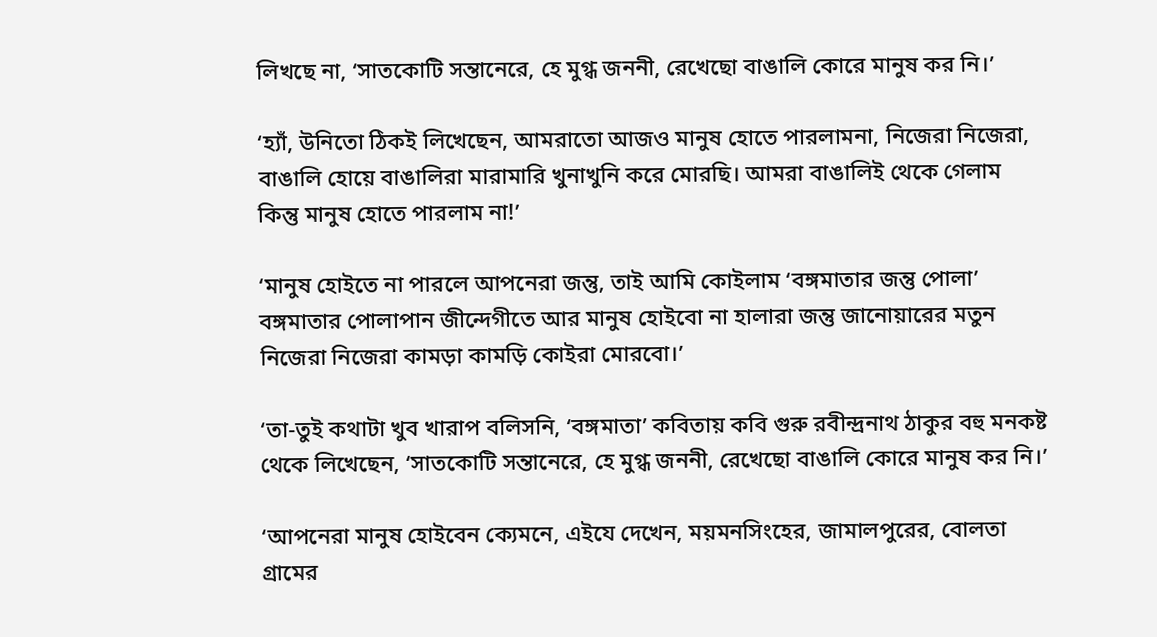লিখছে না, ‘সাতকোটি সন্তানেরে, হে মুগ্ধ জননী, রেখেছো বাঙালি কোরে মানুষ কর নি।’

‘হ্যাঁ, উনিতো ঠিকই লিখেছেন, আমরাতো আজও মানুষ হোতে পারলামনা, নিজেরা নিজেরা, বাঙালি হোয়ে বাঙালিরা মারামারি খুনাখুনি করে মোরছি। আমরা বাঙালিই থেকে গেলাম কিন্তু মানুষ হোতে পারলাম না!’

‘মানুষ হোইতে না পারলে আপনেরা জন্তু, তাই আমি কোইলাম ‘বঙ্গমাতার জন্তু পোলা’ বঙ্গমাতার পোলাপান জীন্দেগীতে আর মানুষ হোইবো না হালারা জন্তু জানোয়ারের মতুন নিজেরা নিজেরা কামড়া কামড়ি কোইরা মোরবো।’

‘তা-তুই কথাটা খুব খারাপ বলিসনি, ‘বঙ্গমাতা’ কবিতায় কবি গুরু রবীন্দ্রনাথ ঠাকুর বহু মনকষ্ট থেকে লিখেছেন, ‘সাতকোটি সন্তানেরে, হে মুগ্ধ জননী, রেখেছো বাঙালি কোরে মানুষ কর নি।’

‘আপনেরা মানুষ হোইবেন ক্যেমনে, এইযে দেখেন, ময়মনসিংহের, জামালপুরের, বোলতা গ্রামের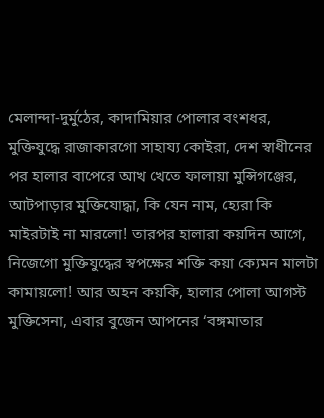মেলান্দা-দুর্মুঠের, কাদামিয়ার পোলার বংশধর, মুক্তিযুদ্ধে রাজাকারগো সাহায্য কোইরা, দেশ স্বাধীনের পর হালার বাপেরে আখ খেতে ফালায়া মুন্সিগঞ্জের, আটপাড়ার মুক্তিযোদ্ধা, কি যেন নাম, হ্যেরা কি মাইরটাই না মারলো! তারপর হালারা কয়দিন আগে, নিজেগো মুক্তিযুদ্ধের স্বপক্ষের শক্তি কয়া ক্যেমন মালটা কামায়লো! আর অহন কয়কি, হালার পোলা আগস্ট মুক্তিসেনা, এবার বুজেন আপনের ‘বঙ্গমাতার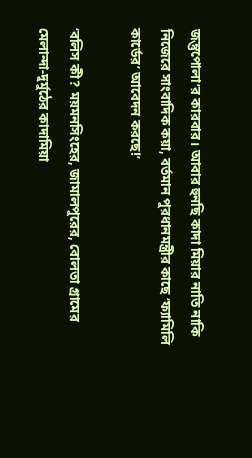জন্তুপোলা’র কারবার। আবার হুনছি কাদা মিয়ার নাতি নাকি নিজেরে সাংবাদিক কয়া, বর্তমান পুরধানমন্ত্রীর কাছে ‘ফ্যামিলি কার্ডের’ আবেদন করছে!’

‘বলিস কী? ময়মনসিংহের, জামালপুরের, বোলতা গ্রামের মেলান্দা-দুর্মুঠের কাদামিয়া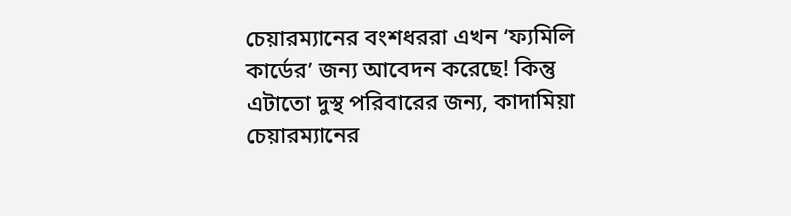চেয়ারম্যানের বংশধররা এখন ‘ফ্যমিলি কার্ডের’ জন্য আবেদন করেছে! কিন্তু এটাতো দুস্থ পরিবারের জন্য, কাদামিয়া চেয়ারম্যানের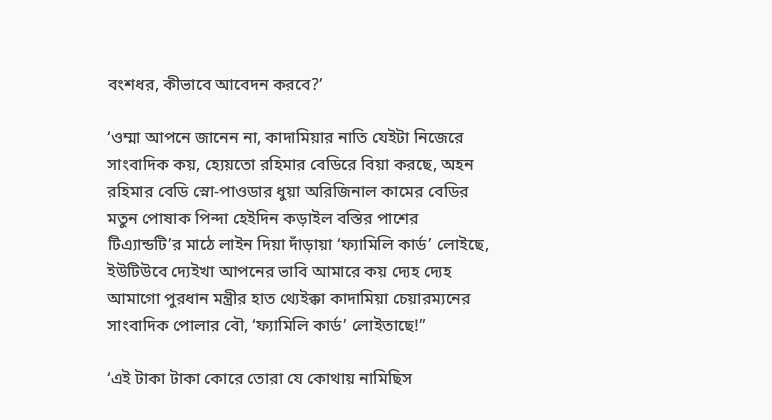বংশধর, কীভাবে আবেদন করবে?’

‘ওম্মা আপনে জানেন না, কাদামিয়ার নাতি যেইটা নিজেরে সাংবাদিক কয়, হ্যেয়তো রহিমার বেডিরে বিয়া করছে, অহন রহিমার বেডি স্নো-পাওডার ধুয়া অরিজিনাল কামের বেডির মতুন পোষাক পিন্দা হেইদিন কড়াইল বস্তির পাশের টিএ্যান্ডটি’র মাঠে লাইন দিয়া দাঁড়ায়া ‘ফ্যামিলি কার্ড’ লোইছে, ইউটিউবে দ্যেইখা আপনের ভাবি আমারে কয় দ্যেহ দ্যেহ আমাগো পুরধান মন্ত্রীর হাত থ্যেইক্কা কাদামিয়া চেয়ারম্যনের সাংবাদিক পোলার বৌ, ‘ফ্যামিলি কার্ড’ লোইতাছে!”

‘এই টাকা টাকা কোরে তোরা যে কোথায় নামিছিস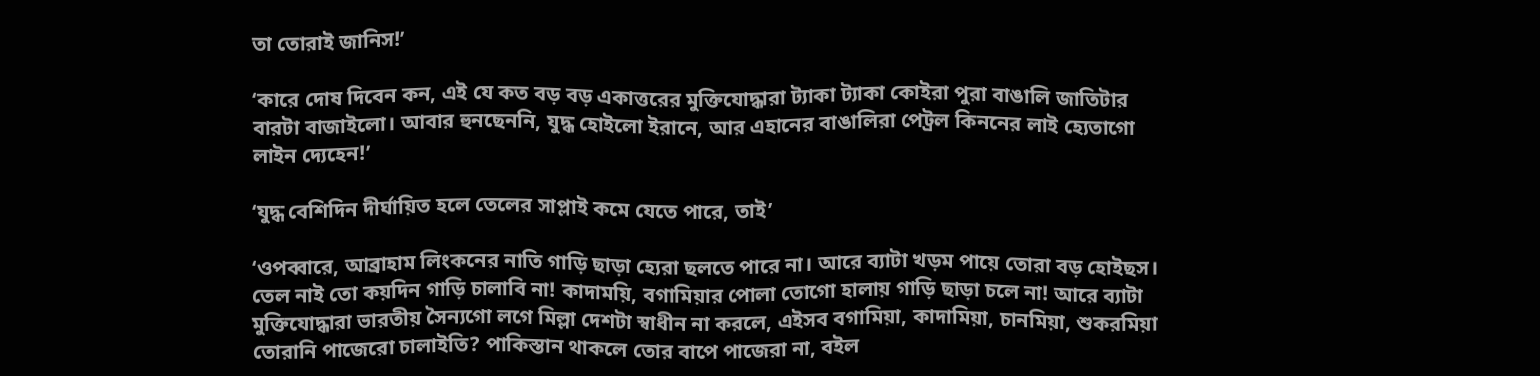তা তোরাই জানিস!’

‘কারে দোষ দিবেন কন, এই যে কত বড় বড় একাত্তরের মুক্তিযোদ্ধারা ট্যাকা ট্যাকা কোইরা পুরা বাঙালি জাতিটার বারটা বাজাইলো। আবার হুনছেননি, যুদ্ধ হোইলো ইরানে, আর এহানের বাঙালিরা পেট্রল কিননের লাই হ্যেতাগো লাইন দ্যেহেন!’

‘যুদ্ধ বেশিদিন দীর্ঘায়িত হলে তেলের সাপ্লাই কমে যেতে পারে, তাই’

‘ওপব্বারে, আব্রাহাম লিংকনের নাতি গাড়ি ছাড়া হ্যেরা ছলতে পারে না। আরে ব্যাটা খড়ম পায়ে তোরা বড় হোইছস। তেল নাই তো কয়দিন গাড়ি চালাবি না! কাদাময়ি, বগামিয়ার পোলা তোগো হালায় গাড়ি ছাড়া চলে না! আরে ব্যাটা মুক্তিযোদ্ধারা ভারতীয় সৈন্যগো লগে মিল্লা দেশটা স্বাধীন না করলে, এইসব বগামিয়া, কাদামিয়া, চানমিয়া, শুকরমিয়া তোরানি পাজেরো চালাইতি? পাকিস্তান থাকলে তোর বাপে পাজেরা না, বইল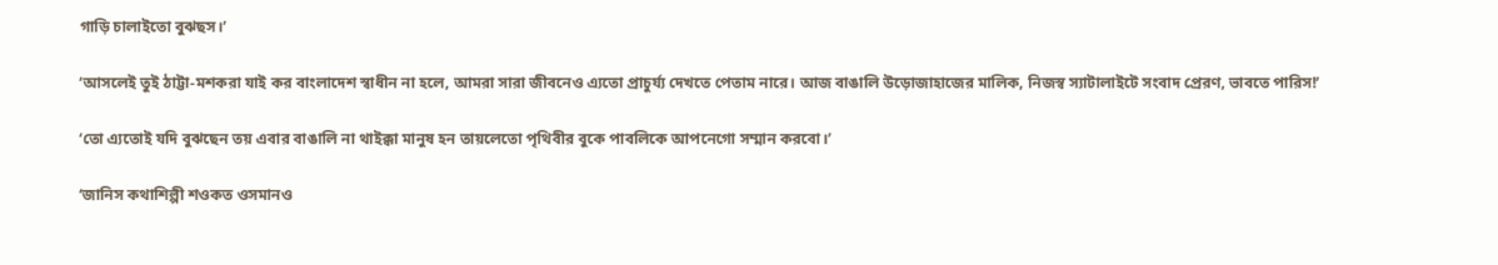গাড়ি চালাইতো বুঝছস।’

‘আসলেই তুই ঠাট্টা-মশকরা যাই কর বাংলাদেশ স্বাধীন না হলে, আমরা সারা জীবনেও এ্যতো প্রাচুর্য্য দেখতে পেতাম নারে। আজ বাঙালি উড়োজাহাজের মালিক, নিজস্ব স্যাটালাইটে সংবাদ প্রেরণ, ভাবতে পারিস!’

‘তো এ্যতোই যদি বুঝছেন তয় এবার বাঙালি না থাইক্কা মানুষ হন তায়লেতো পৃথিবীর বুকে পাবলিকে আপনেগো সম্মান করবো।’

‘জানিস কথাশিল্পী শওকত ওসমানও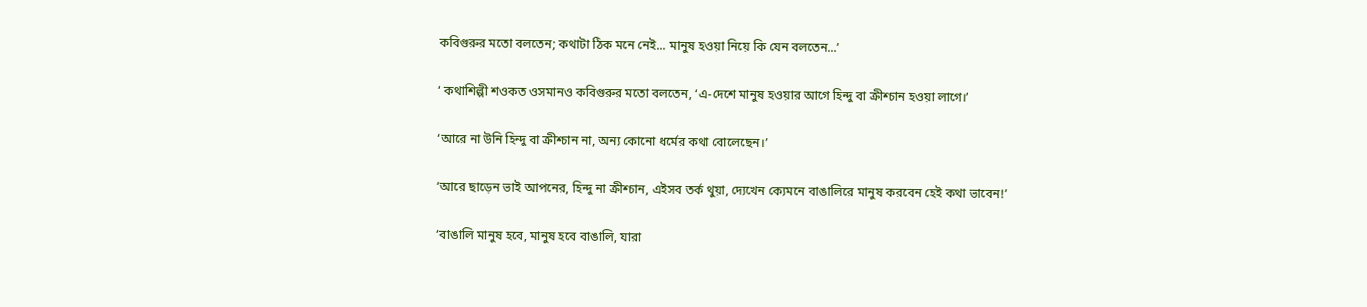কবিগুরুর মতো বলতেন; কথাটা ঠিক মনে নেই... মানুষ হওয়া নিয়ে কি যেন বলতেন...’

‘ কথাশিল্পী শওকত ওসমানও কবিগুরুর মতো বলতেন, ‘এ-দেশে মানুষ হওয়ার আগে হিন্দু বা ক্রীশ্চান হওয়া লাগে।’

‘আরে না উনি হিন্দু বা ক্রীশ্চান না, অন্য কোনো ধর্মের কথা বোলেছেন।’

‘আরে ছাড়েন ভাই আপনের, হিন্দু না ক্রীশ্চান, এইসব তর্ক থুয়া, দ্যেখেন ক্যেমনে বাঙালিরে মানুষ করবেন হেই কথা ভাবেন!’

‘বাঙালি মানুষ হবে, মানুষ হবে বাঙালি, যারা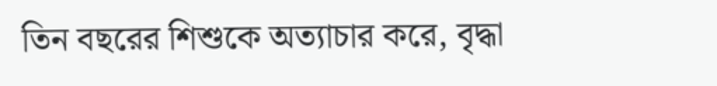তিন বছরের শিশুকে অত্যাচার করে, বৃদ্ধা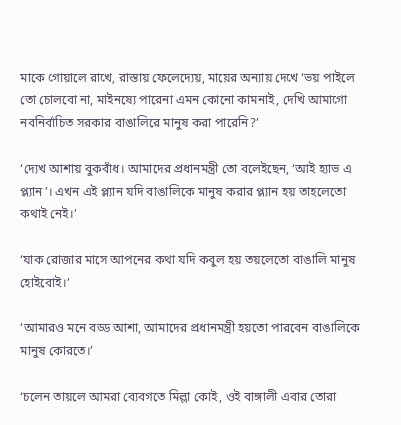মাকে গোয়ালে রাখে, রাস্তায় ফেলেদ্যেয়, মায়ের অন্যায় দেখে ‘ভয় পাইলে তো চোলবো না, মাইনষ্যে পারেনা এমন কোনো কামনাই, দেখি আমাগো নবনির্বাচিত সরকার বাঙালিরে মানুষ করা পারেনি?’

‘দ্যেখ আশায় বুকবাঁধ। আমাদের প্রধানমন্ত্রী তো বলেইছেন, ‘আই হ্যাভ এ প্ল্যান’। এখন এই প্ল্যান যদি বাঙালিকে মানুষ করার প্ল্যান হয় তাহলেতো কথাই নেই।’

‘যাক রোজার মাসে আপনের কথা যদি কবুল হয় তয়লেতো বাঙালি মানুষ হোইবোই।’

‘আমারও মনে বড্ড আশা, আমাদের প্রধানমন্ত্রী হয়তো পারবেন বাঙালিকে মানুষ কোরতে।’

‘চলেন তায়লে আমরা ব্যেবগতে মিল্লা কোই, ওই বাঙ্গালী এবার তোরা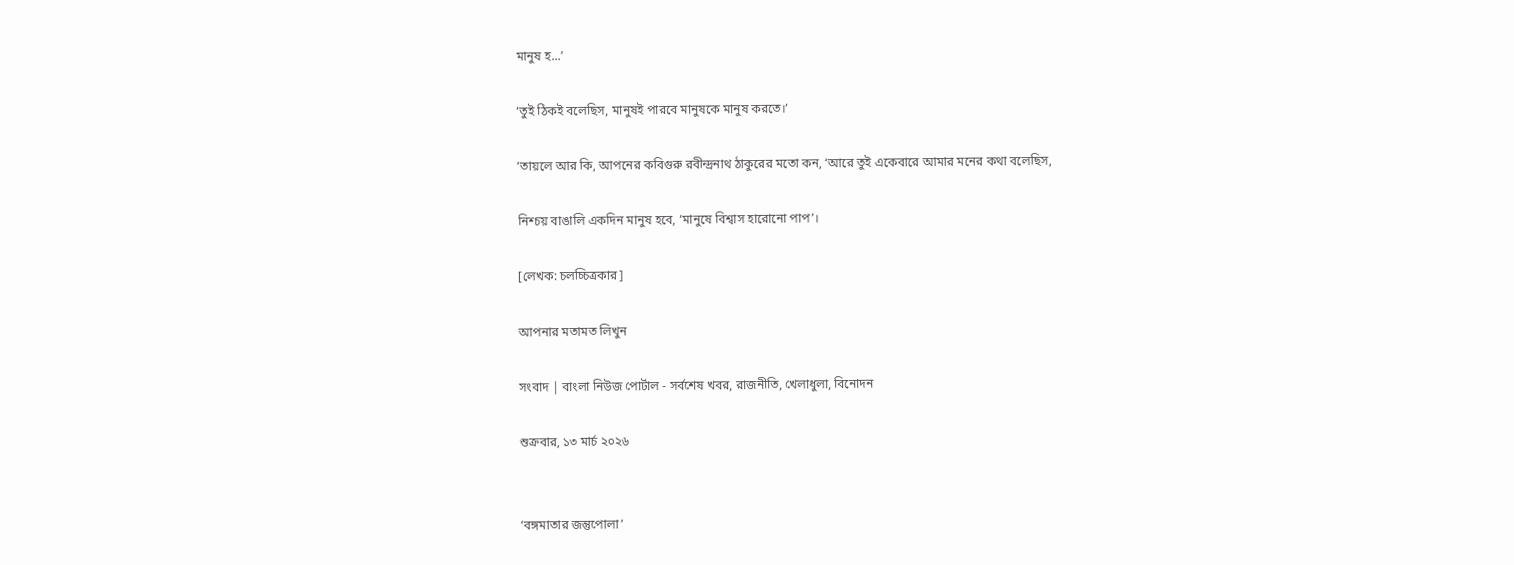মানুষ হ...’

‘তুই ঠিকই বলেছিস, মানুষই পারবে মানুষকে মানুষ করতে।’

‘তায়লে আর কি, আপনের কবিগুরু রবীন্দ্রনাথ ঠাকুরের মতো কন, ‘আরে তুই একেবারে আমার মনের কথা বলেছিস,

নিশ্চয় বাঙালি একদিন মানুষ হবে, ‘মানুষে বিশ্বাস হারোনো পাপ’।

[লেখক: চলচ্চিত্রকার]

আপনার মতামত লিখুন

সংবাদ | বাংলা নিউজ পোর্টাল - সর্বশেষ খবর, রাজনীতি, খেলাধুলা, বিনোদন

শুক্রবার, ১৩ মার্চ ২০২৬


‘বঙ্গমাতার জন্তুপোলা’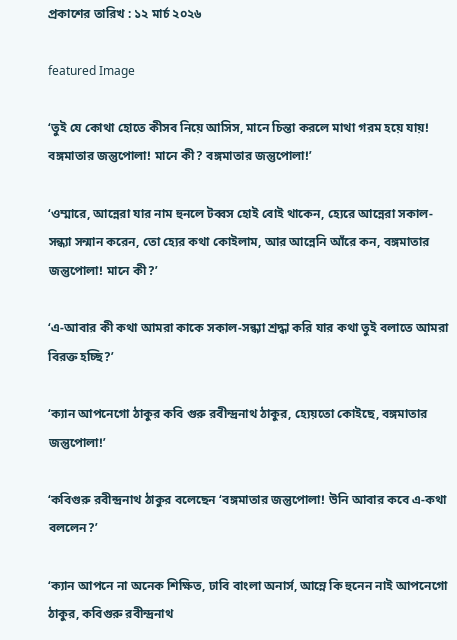প্রকাশের তারিখ : ১২ মার্চ ২০২৬

featured Image

‘তুই যে কোথা হোতে কীসব নিয়ে আসিস, মানে চিন্তা করলে মাথা গরম হয়ে যায়! বঙ্গমাতার জন্তুপোলা! মানে কী? বঙ্গমাতার জন্তুপোলা!’

‘ওম্মারে, আন্নেরা যার নাম হুনলে টব্বস হোই বোই থাকেন, হ্যেরে আন্নেরা সকাল-সন্ধ্যা সন্মান করেন, তো হ্যের কথা কোইলাম, আর আন্নেনি আঁরে কন, বঙ্গমাতার জন্তুপোলা! মানে কী?’

‘এ-আবার কী কথা আমরা কাকে সকাল-সন্ধ্যা শ্রদ্ধা করি যার কথা তুই বলাতে আমরা বিরক্ত হচ্ছি?’

‘ক্যান আপনেগো ঠাকুর কবি গুরু রবীন্দ্রনাথ ঠাকুর, হ্যেয়তো কোইছে, বঙ্গমাতার জন্তুপোলা!’

‘কবিগুরু রবীন্দ্রনাথ ঠাকুর বলেছেন ‘বঙ্গমাতার জন্তুপোলা! উনি আবার কবে এ-কথা বললেন?’

‘ক্যান আপনে না অনেক শিক্ষিত, ঢাবি বাংলা অনার্স, আন্নে কি হুনেন নাই আপনেগো ঠাকুর, কবিগুরু রবীন্দ্রনাথ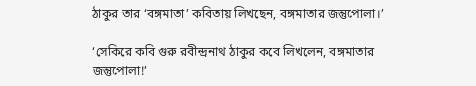ঠাকুর তার ‘বঙ্গমাতা’ কবিতায় লিখছেন, বঙ্গমাতার জন্তুপোলা।’

‘সেকিরে কবি গুরু রবীন্দ্রনাথ ঠাকুর কবে লিখলেন, বঙ্গমাতার জন্তুপোলা!’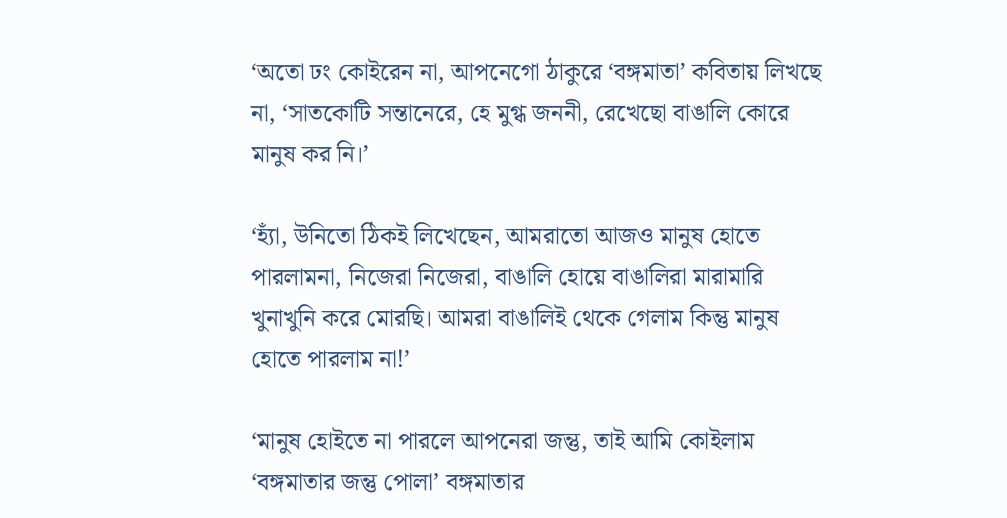‘অতো ঢং কোইরেন না, আপনেগো ঠাকুরে ‘বঙ্গমাতা’ কবিতায় লিখছে না, ‘সাতকোটি সন্তানেরে, হে মুগ্ধ জননী, রেখেছো বাঙালি কোরে মানুষ কর নি।’

‘হ্যাঁ, উনিতো ঠিকই লিখেছেন, আমরাতো আজও মানুষ হোতে পারলামনা, নিজেরা নিজেরা, বাঙালি হোয়ে বাঙালিরা মারামারি খুনাখুনি করে মোরছি। আমরা বাঙালিই থেকে গেলাম কিন্তু মানুষ হোতে পারলাম না!’

‘মানুষ হোইতে না পারলে আপনেরা জন্তু, তাই আমি কোইলাম ‘বঙ্গমাতার জন্তু পোলা’ বঙ্গমাতার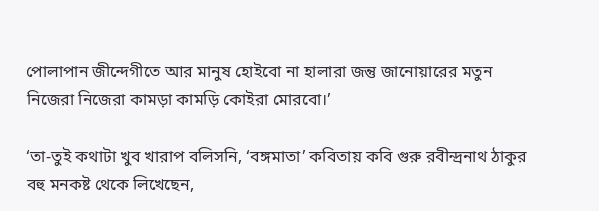পোলাপান জীন্দেগীতে আর মানুষ হোইবো না হালারা জন্তু জানোয়ারের মতুন নিজেরা নিজেরা কামড়া কামড়ি কোইরা মোরবো।’

‘তা-তুই কথাটা খুব খারাপ বলিসনি, ‘বঙ্গমাতা’ কবিতায় কবি গুরু রবীন্দ্রনাথ ঠাকুর বহু মনকষ্ট থেকে লিখেছেন,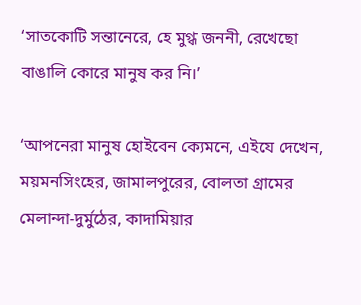‘সাতকোটি সন্তানেরে, হে মুগ্ধ জননী, রেখেছো বাঙালি কোরে মানুষ কর নি।’

‘আপনেরা মানুষ হোইবেন ক্যেমনে, এইযে দেখেন, ময়মনসিংহের, জামালপুরের, বোলতা গ্রামের মেলান্দা-দুর্মুঠের, কাদামিয়ার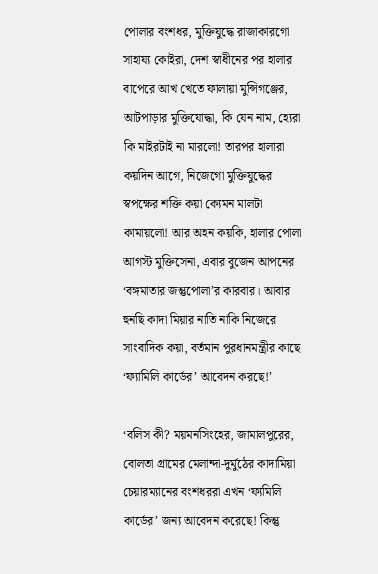পোলার বংশধর, মুক্তিযুদ্ধে রাজাকারগো সাহায্য কোইরা, দেশ স্বাধীনের পর হালার বাপেরে আখ খেতে ফালায়া মুন্সিগঞ্জের, আটপাড়ার মুক্তিযোদ্ধা, কি যেন নাম, হ্যেরা কি মাইরটাই না মারলো! তারপর হালারা কয়দিন আগে, নিজেগো মুক্তিযুদ্ধের স্বপক্ষের শক্তি কয়া ক্যেমন মালটা কামায়লো! আর অহন কয়কি, হালার পোলা আগস্ট মুক্তিসেনা, এবার বুজেন আপনের ‘বঙ্গমাতার জন্তুপোলা’র কারবার। আবার হুনছি কাদা মিয়ার নাতি নাকি নিজেরে সাংবাদিক কয়া, বর্তমান পুরধানমন্ত্রীর কাছে ‘ফ্যামিলি কার্ডের’ আবেদন করছে!’

‘বলিস কী? ময়মনসিংহের, জামালপুরের, বোলতা গ্রামের মেলান্দা-দুর্মুঠের কাদামিয়া চেয়ারম্যানের বংশধররা এখন ‘ফ্যমিলি কার্ডের’ জন্য আবেদন করেছে! কিন্তু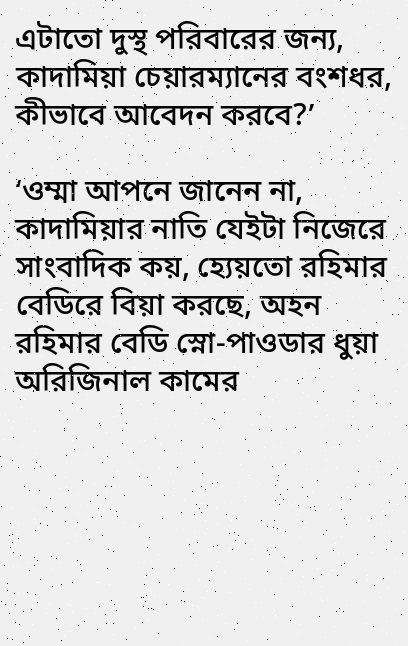এটাতো দুস্থ পরিবারের জন্য, কাদামিয়া চেয়ারম্যানের বংশধর, কীভাবে আবেদন করবে?’

‘ওম্মা আপনে জানেন না, কাদামিয়ার নাতি যেইটা নিজেরে সাংবাদিক কয়, হ্যেয়তো রহিমার বেডিরে বিয়া করছে, অহন রহিমার বেডি স্নো-পাওডার ধুয়া অরিজিনাল কামের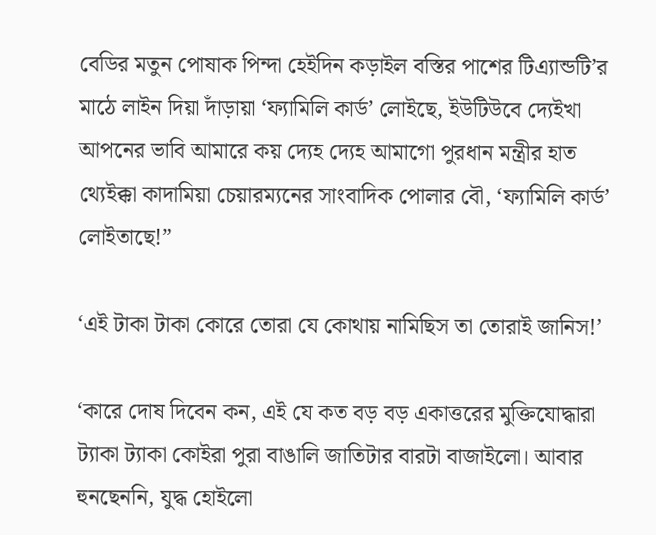বেডির মতুন পোষাক পিন্দা হেইদিন কড়াইল বস্তির পাশের টিএ্যান্ডটি’র মাঠে লাইন দিয়া দাঁড়ায়া ‘ফ্যামিলি কার্ড’ লোইছে, ইউটিউবে দ্যেইখা আপনের ভাবি আমারে কয় দ্যেহ দ্যেহ আমাগো পুরধান মন্ত্রীর হাত থ্যেইক্কা কাদামিয়া চেয়ারম্যনের সাংবাদিক পোলার বৌ, ‘ফ্যামিলি কার্ড’ লোইতাছে!”

‘এই টাকা টাকা কোরে তোরা যে কোথায় নামিছিস তা তোরাই জানিস!’

‘কারে দোষ দিবেন কন, এই যে কত বড় বড় একাত্তরের মুক্তিযোদ্ধারা ট্যাকা ট্যাকা কোইরা পুরা বাঙালি জাতিটার বারটা বাজাইলো। আবার হুনছেননি, যুদ্ধ হোইলো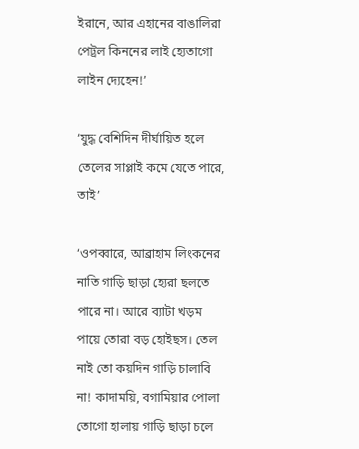ইরানে, আর এহানের বাঙালিরা পেট্রল কিননের লাই হ্যেতাগো লাইন দ্যেহেন!’

‘যুদ্ধ বেশিদিন দীর্ঘায়িত হলে তেলের সাপ্লাই কমে যেতে পারে, তাই’

‘ওপব্বারে, আব্রাহাম লিংকনের নাতি গাড়ি ছাড়া হ্যেরা ছলতে পারে না। আরে ব্যাটা খড়ম পায়ে তোরা বড় হোইছস। তেল নাই তো কয়দিন গাড়ি চালাবি না! কাদাময়ি, বগামিয়ার পোলা তোগো হালায় গাড়ি ছাড়া চলে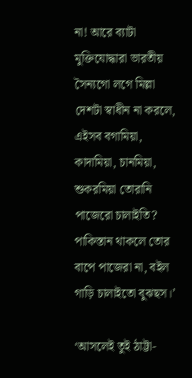না! আরে ব্যাটা মুক্তিযোদ্ধারা ভারতীয় সৈন্যগো লগে মিল্লা দেশটা স্বাধীন না করলে, এইসব বগামিয়া, কাদামিয়া, চানমিয়া, শুকরমিয়া তোরানি পাজেরো চালাইতি? পাকিস্তান থাকলে তোর বাপে পাজেরা না, বইল গাড়ি চালাইতো বুঝছস।’

‘আসলেই তুই ঠাট্টা-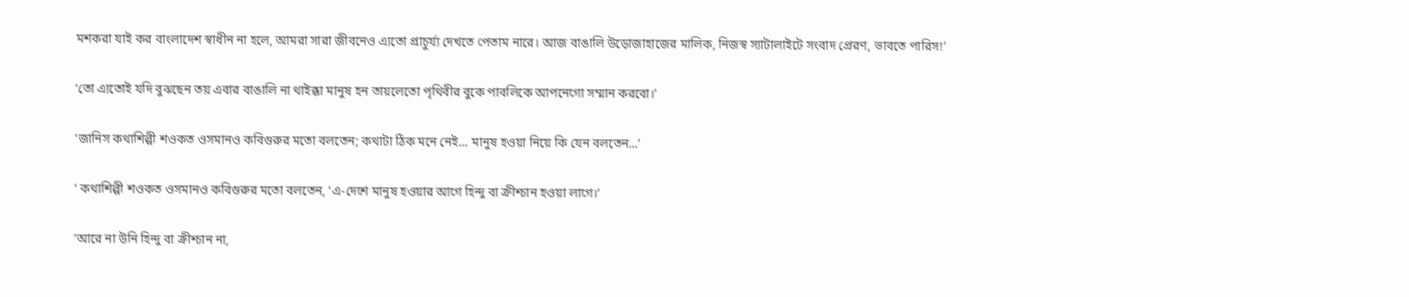মশকরা যাই কর বাংলাদেশ স্বাধীন না হলে, আমরা সারা জীবনেও এ্যতো প্রাচুর্য্য দেখতে পেতাম নারে। আজ বাঙালি উড়োজাহাজের মালিক, নিজস্ব স্যাটালাইটে সংবাদ প্রেরণ, ভাবতে পারিস!’

‘তো এ্যতোই যদি বুঝছেন তয় এবার বাঙালি না থাইক্কা মানুষ হন তায়লেতো পৃথিবীর বুকে পাবলিকে আপনেগো সম্মান করবো।’

‘জানিস কথাশিল্পী শওকত ওসমানও কবিগুরুর মতো বলতেন; কথাটা ঠিক মনে নেই... মানুষ হওয়া নিয়ে কি যেন বলতেন...’

‘ কথাশিল্পী শওকত ওসমানও কবিগুরুর মতো বলতেন, ‘এ-দেশে মানুষ হওয়ার আগে হিন্দু বা ক্রীশ্চান হওয়া লাগে।’

‘আরে না উনি হিন্দু বা ক্রীশ্চান না,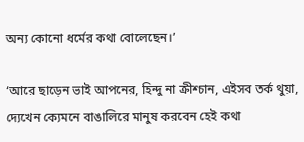অন্য কোনো ধর্মের কথা বোলেছেন।’

‘আরে ছাড়েন ভাই আপনের, হিন্দু না ক্রীশ্চান, এইসব তর্ক থুয়া, দ্যেখেন ক্যেমনে বাঙালিরে মানুষ করবেন হেই কথা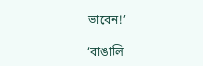ভাবেন!’

‘বাঙালি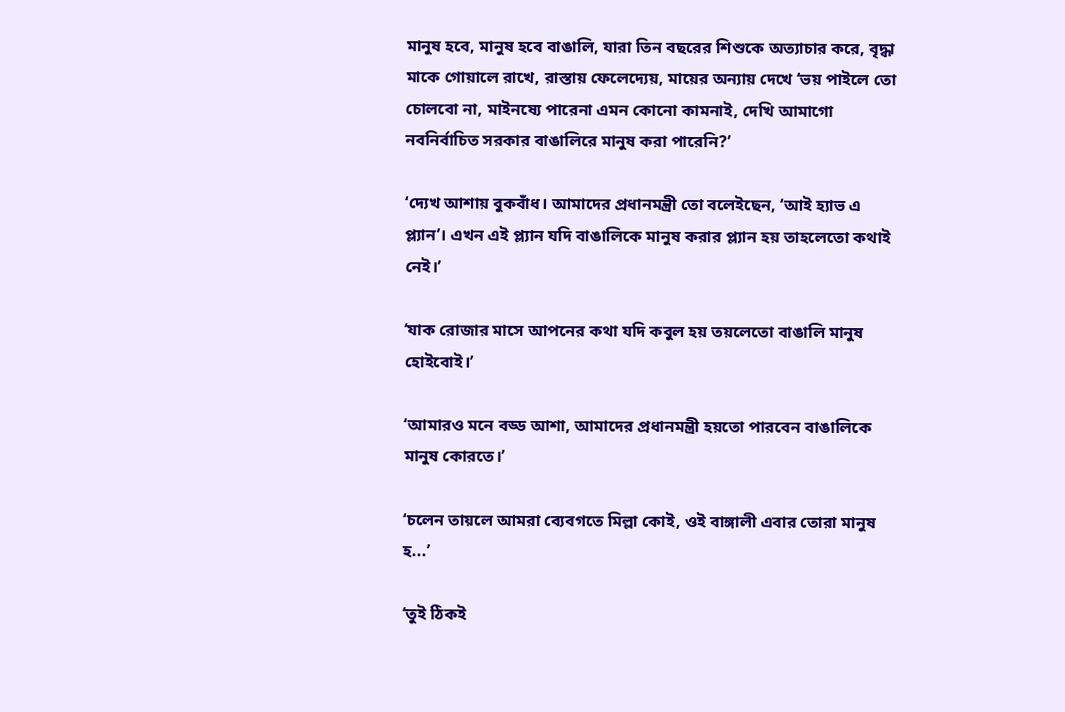মানুষ হবে, মানুষ হবে বাঙালি, যারা তিন বছরের শিশুকে অত্যাচার করে, বৃদ্ধা মাকে গোয়ালে রাখে, রাস্তায় ফেলেদ্যেয়, মায়ের অন্যায় দেখে ‘ভয় পাইলে তো চোলবো না, মাইনষ্যে পারেনা এমন কোনো কামনাই, দেখি আমাগো নবনির্বাচিত সরকার বাঙালিরে মানুষ করা পারেনি?’

‘দ্যেখ আশায় বুকবাঁধ। আমাদের প্রধানমন্ত্রী তো বলেইছেন, ‘আই হ্যাভ এ প্ল্যান’। এখন এই প্ল্যান যদি বাঙালিকে মানুষ করার প্ল্যান হয় তাহলেতো কথাই নেই।’

‘যাক রোজার মাসে আপনের কথা যদি কবুল হয় তয়লেতো বাঙালি মানুষ হোইবোই।’

‘আমারও মনে বড্ড আশা, আমাদের প্রধানমন্ত্রী হয়তো পারবেন বাঙালিকে মানুষ কোরতে।’

‘চলেন তায়লে আমরা ব্যেবগতে মিল্লা কোই, ওই বাঙ্গালী এবার তোরা মানুষ হ...’

‘তুই ঠিকই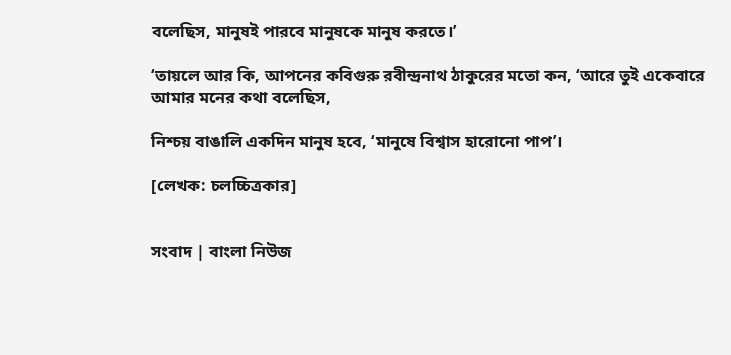বলেছিস, মানুষই পারবে মানুষকে মানুষ করতে।’

‘তায়লে আর কি, আপনের কবিগুরু রবীন্দ্রনাথ ঠাকুরের মতো কন, ‘আরে তুই একেবারে আমার মনের কথা বলেছিস,

নিশ্চয় বাঙালি একদিন মানুষ হবে, ‘মানুষে বিশ্বাস হারোনো পাপ’।

[লেখক: চলচ্চিত্রকার]


সংবাদ | বাংলা নিউজ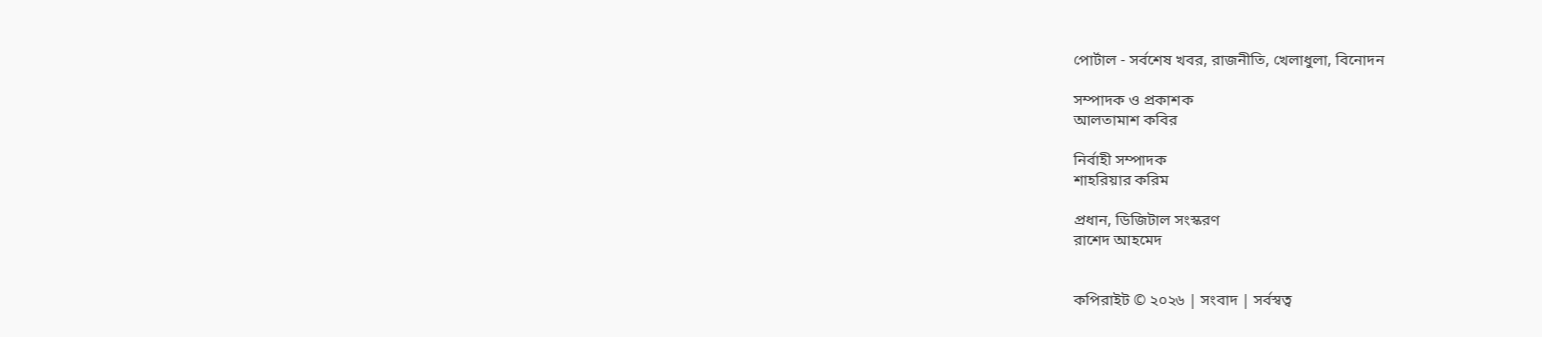পোর্টাল - সর্বশেষ খবর, রাজনীতি, খেলাধুলা, বিনোদন

সম্পাদক ও প্রকাশক
আলতামাশ কবির

নির্বাহী সম্পাদক
শাহরিয়ার করিম

প্রধান, ডিজিটাল সংস্করণ
রাশেদ আহমেদ


কপিরাইট © ২০২৬ | সংবাদ | সর্বস্বত্ব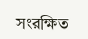সংরক্ষিত